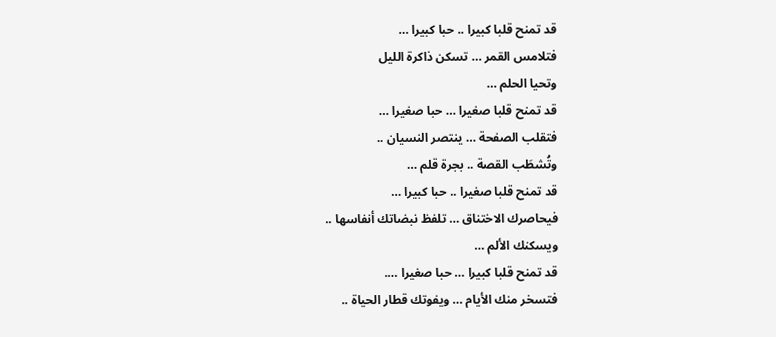قد تمنح قلبا كبيرا .. حبا كبيرا …
فتلامس القمر … تسكن ذاكرة الليل
وتحيا الحلم …
قد تمنح قلبا صغيرا … حبا صغيرا …
فتقلب الصفحة … ينتصر النسيان ..
وتُشطَب القصة .. بجرة قلم …
قد تمنح قلبا صغيرا .. حبا كبيرا …
فيحاصرك الاختناق … تلفظ نبضاتك أنفاسها ..
ويسكنك الألم …
قد تمنح قلبا كبيرا … حبا صغيرا ….
فتسخر منك الأيام … ويفوتك قطار الحياة ..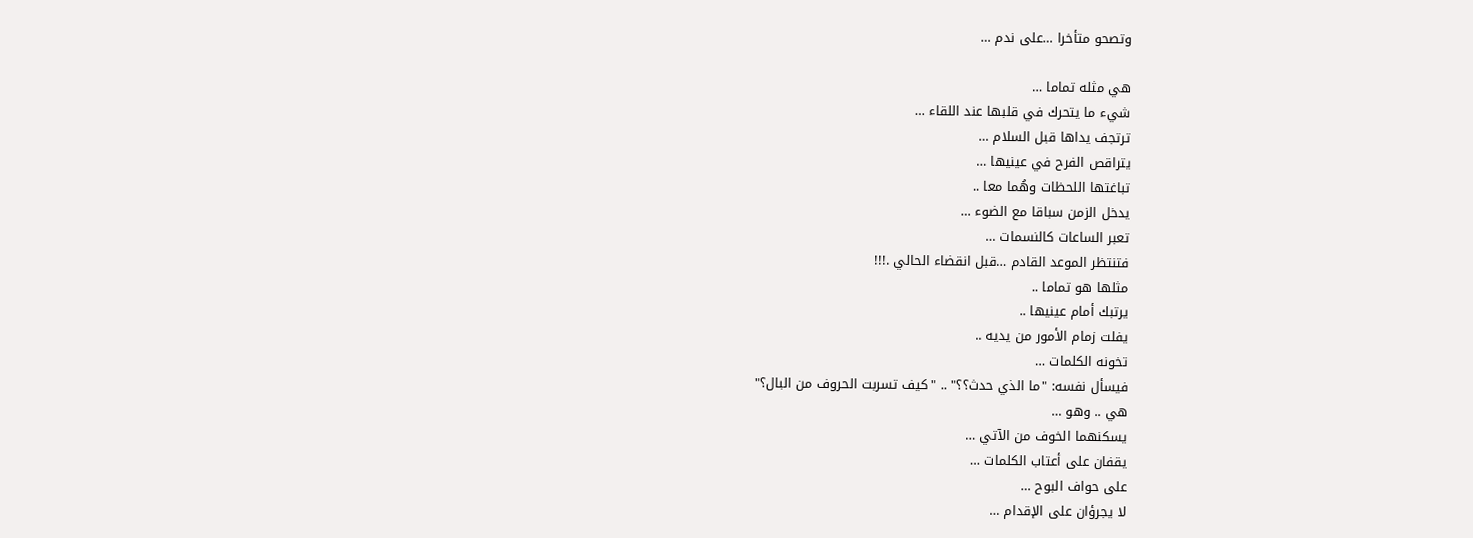وتصحو متأخرا …على ندم …

هي مثله تماما …
شيء ما يتحرك في قلبها عند اللقاء …
ترتجف يداها قبل السلام …
يتراقص الفرح في عينيها …
تباغتها اللحظات وهُما معا ..
يدخل الزمن سباقا مع الضوء …
تعبر الساعات كالنسمات …
فتنتظر الموعد القادم …قبل انقضاء الحالي .!!!
مثلها هو تماما ..
يرتبك أمام عينيها ..
يفلت زمام الأمور من يديه ..
تخونه الكلمات …
فيسأل نفسه: "ما الذي حدث؟؟" .. "كيف تسربت الحروف من البال؟"
هي .. وهو …
يسكنهما الخوف من الآتي …
يقفان على أعتاب الكلمات …
على حواف البوح …
لا يجرؤان على الإقدام …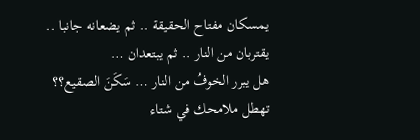يمسكان مفتاح الحقيقة .. ثم يضعانه جانبا ..
يقتربان من النار .. ثم يبتعدان …
هل يبرر الخوفُ من النار … سَكَنَ الصقيع؟؟
تهطل ملامحك في شتاء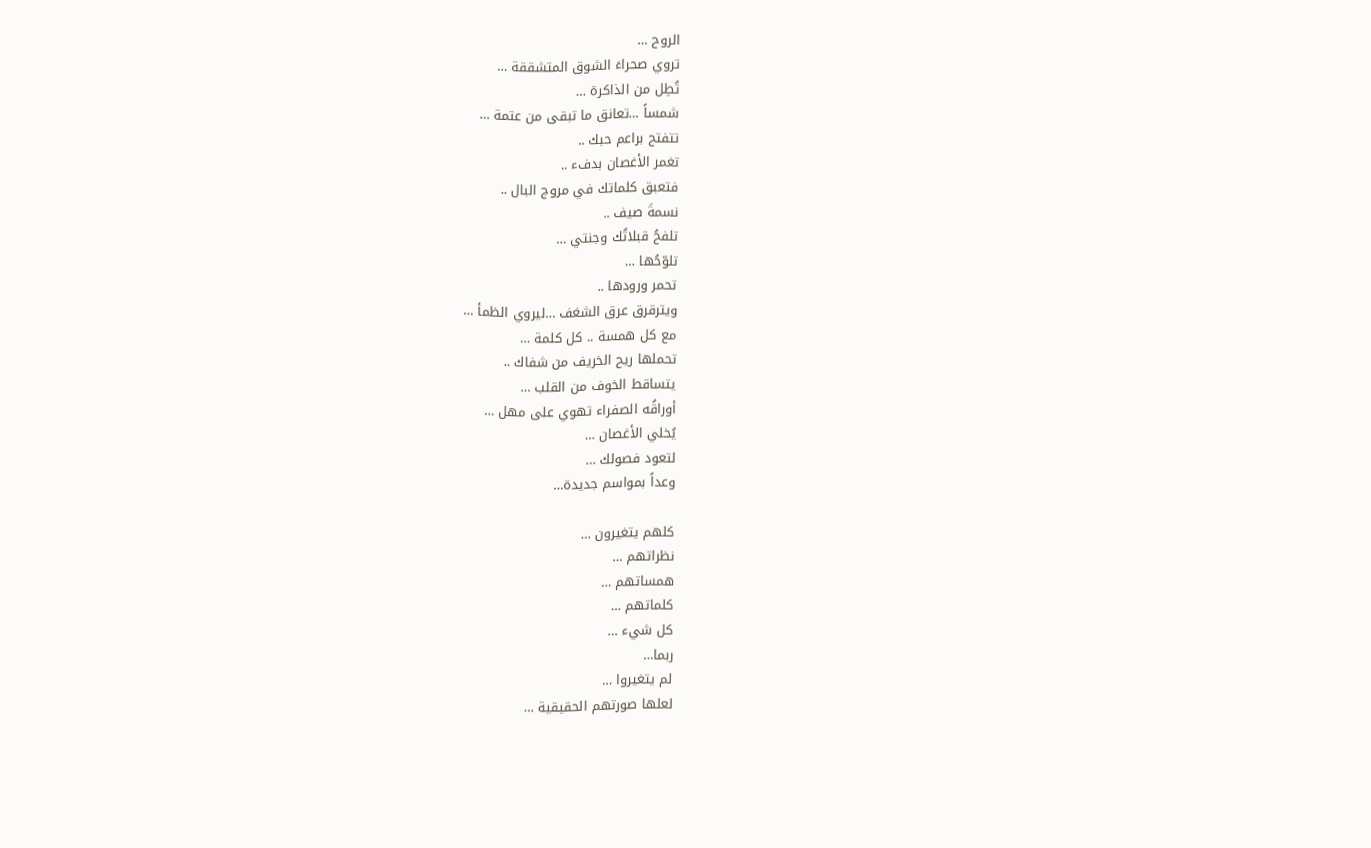الروح …
تروي صحراءَ الشوق المتشققة …
تُطِل من الذاكرة …
شمساً …تعانق ما تبقى من عتمة …
تتفتح براعم حبك ..
تغمر الأغصان بدفء ..
فتعبق كلماتك في مروج البال ..
نسمةَ صيف ..
تلفحُ قبلاتُك وجنتي …
تلوّحُها …
تحمر ورودها ..
ويترقرق عرق الشغف …ليروي الظمأ …
مع كل همسة .. كل كلمة …
تحملها ريح الخريف من شفاك ..
يتساقط الخوف من القلب …
أوراقُه الصفراء تهوي على مهل …
يُخلي الأغصان …
لتعود فصولك …
وعداً بمواسم جديدة…

كلهم يتغيرون …
نظراتهم …
همساتهم …
كلماتهم …
كل شيء …
ربما…
لم يتغيروا …
لعلها صورتهم الحقيقية …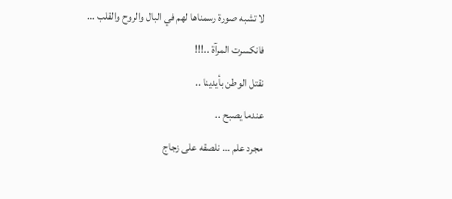لا تشبه صورة رسمناها لهم في البال والروح والقلب …
فانكسرت المرآة ..!!!
نقتل الوطن بأيدينا ..
عندما يصبح ..
مجرد علم … نلصقه على زجاج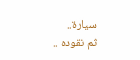سيارة..
ثم نقوده ..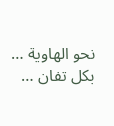نحو الهاوية … بكل تفان …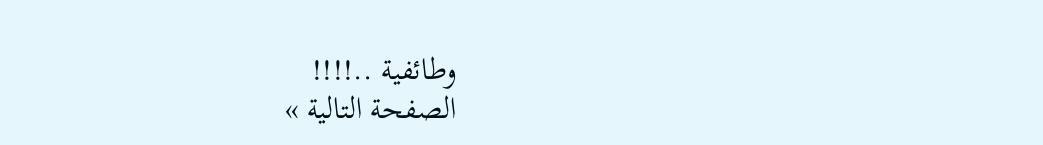وطائفية ..!!!!
الصفحة التالية »